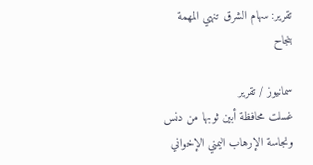تقرير: سهام الشرق تنهي المهمة بنجاح

سمانيوز / تقرير
غسلت محافظة أبين ثوبها من دنس ونجاسة الإرهاب اليمني الإخواني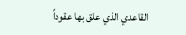القاعدي الذي علق بها عقوداً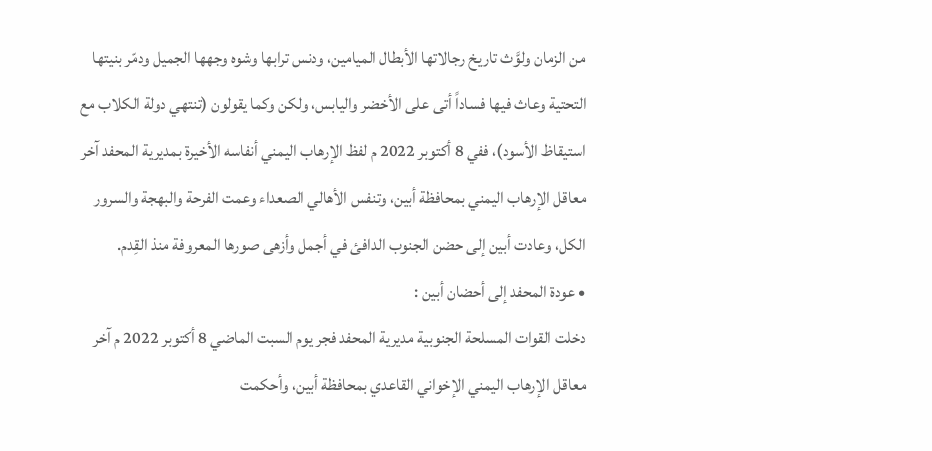من الزمان ولوَّث تاريخ رجالاتها الأبطال الميامين، ودنس ترابها وشوه وجهها الجميل ودمّر بنيتها التحتية وعاث فيها فساداً أتى على الأخضر واليابس، ولكن وكما يقولون (تنتهي دولة الكلاب مع استيقاظ الأسود)، ففي 8 أكتوبر 2022 م لفظ الإرهاب اليمني أنفاسه الأخيرة بمديرية المحفد آخر معاقل الإرهاب اليمني بمحافظة أبين، وتنفس الأهالي الصعداء وعمت الفرحة والبهجة والسرور الكل، وعادت أبين إلى حضن الجنوب الدافئ في أجمل وأزهى صورها المعروفة منذ القِدم.
• عودة المحفد إلى أحضان أبين :
دخلت القوات المسلحة الجنوبية مديرية المحفد فجر يوم السبت الماضي 8 أكتوبر 2022 م آخر معاقل الإرهاب اليمني الإخواني القاعدي بمحافظة أبين، وأحكمت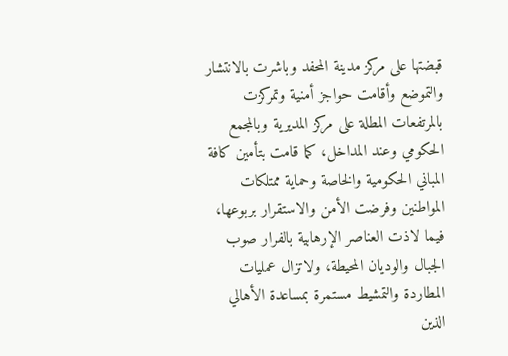قبضتها على مركز مدينة المحفد وباشرت بالانتشار والتموضع وأقامت حواجز أمنية وتمركزت بالمرتفعات المطلة على مركز المديرية وبالمجمع الحكومي وعند المداخل، كما قامت بتأمين كافة المباني الحكومية والخاصة وحماية ممتلكات المواطنين وفرضت الأمن والاستقرار بربوعها، فيما لاذت العناصر الإرهابية بالفرار صوب الجبال والوديان المحيطة، ولاتزال عمليات المطاردة والتمشيط مستمرة بمساعدة الأهالي الذين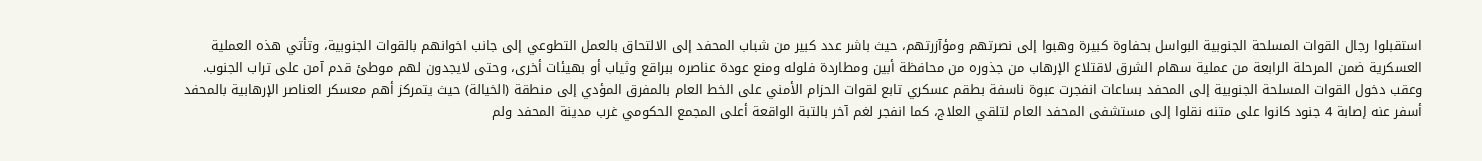استقبلوا رجال القوات المسلحة الجنوبية البواسل بحفاوة كبيرة وهبوا إلى نصرتهم ومؤآزرتهم، حيث باشر عدد كبير من شباب المحفد إلى الالتحاق بالعمل التطوعي إلى جانب اخوانهم بالقوات الجنوبية، وتأتي هذه العملية العسكرية ضمن المرحلة الرابعة من عملية سهام الشرق لاقتلاع الإرهاب من جذوره من محافظة أبين ومطاردة فلوله ومنع عودة عناصره ببراقع وثياب أو بهيئات أخرى، وحتى لايجدون لهم موطئ قدم آمن على تراب الجنوب.
وعقب دخول القوات المسلحة الجنوبية إلى المحفد بساعات انفجرت عبوة ناسفة بطقم عسكري تابع لقوات الحزام الأمني على الخط العام بالمفرق المؤدي إلى منطقة (الخيالة) حيث يتمركز أهم معسكر العناصر الإرهابية بالمحفد أسفر عنه إصابة 4 جنود كانوا على متنه نقلوا إلى مستشفى المحفد العام لتلقي العلاج، كما انفجر لغم آخر بالتبة الواقعة أعلى المجمع الحكومي غرب مدينة المحفد ولم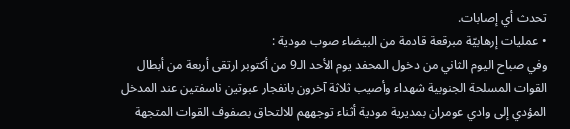تحدث أي إصابات.
• عمليات إرهابيّة مبرقعة قادمة من البيضاء صوب مودية :
وفي صباح اليوم الثاني من دخول المحفد يوم الأحد الـ9 من أكتوبر ارتقى أربعة من أبطال القوات المسلحة الجنوبية شهداء وأصيب ثلاثة آخرون بانفجار عبوتين ناسفتين عند المدخل المؤدي إلى وادي عومران بمديرية مودية أثناء توجههم للالتحاق بصفوف القوات المتجهة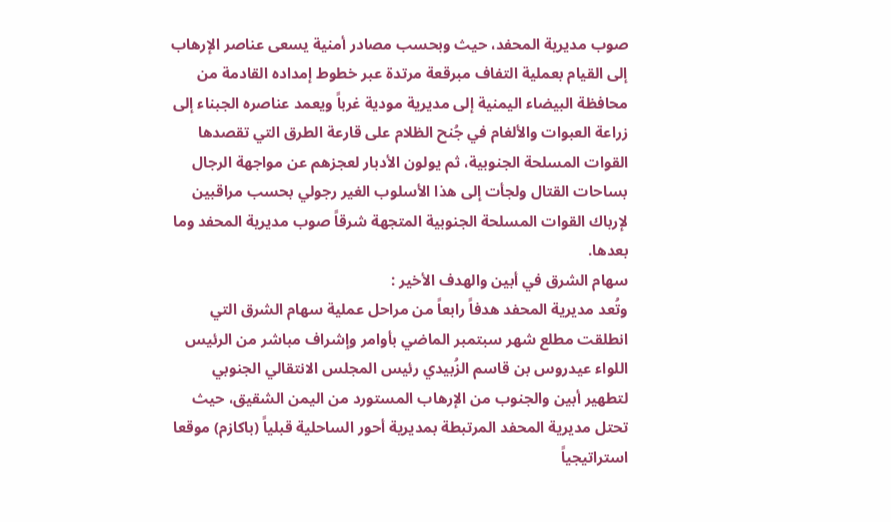صوب مديرية المحفد، حيث وبحسب مصادر أمنية يسعى عناصر الإرهاب إلى القيام بعملية التفاف مبرقعة مرتدة عبر خطوط إمداده القادمة من محافظة البيضاء اليمنية إلى مديرية مودية غرباً ويعمد عناصره الجبناء إلى زراعة العبوات والألغام في جُنح الظلام على قارعة الطرق التي تقصدها القوات المسلحة الجنوبية، ثم يولون الأدبار لعجزهم عن مواجهة الرجال بساحات القتال ولجأت إلى هذا الأسلوب الغير رجولي بحسب مراقبين لإرباك القوات المسلحة الجنوبية المتجهة شرقاً صوب مديرية المحفد وما بعدها.
سهام الشرق في أبين والهدف الأخير :
وتُعد مديرية المحفد هدفاً رابعاً من مراحل عملية سهام الشرق التي انطلقت مطلع شهر سبتمبر الماضي بأوامر وإشراف مباشر من الرئيس اللواء عيدروس بن قاسم الزُبيدي رئيس المجلس الانتقالي الجنوبي لتطهير أبين والجنوب من الإرهاب المستورد من اليمن الشقيق، حيث تحتل مديرية المحفد المرتبطة بمديرية أحور الساحلية قبلياً (باكازم) موقعا استراتيجياً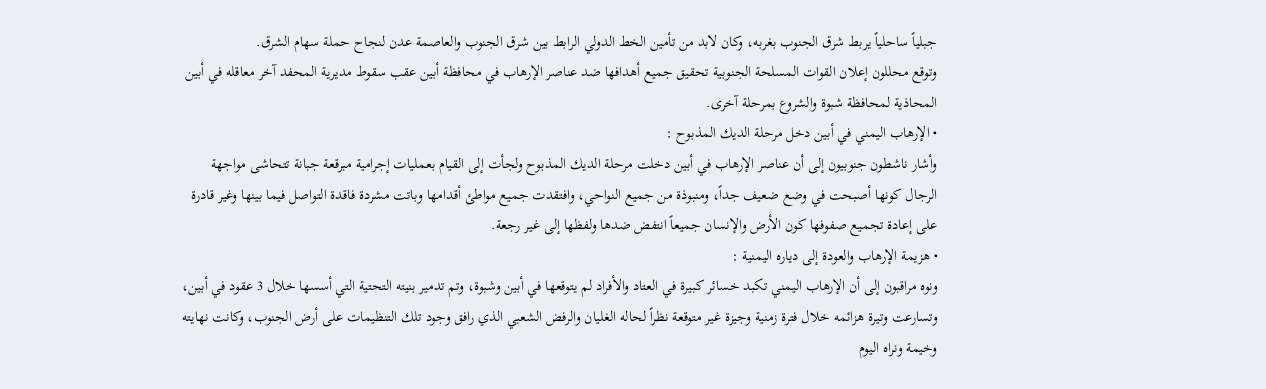جبلياً ساحلياً يربط شرق الجنوب بغربه، وكان لابد من تأمين الخط الدولي الرابط بين شرق الجنوب والعاصمة عدن لنجاح حملة سهام الشرق.
وتوقع محللون إعلان القوات المسلحة الجنوبية تحقيق جميع أهدافها ضد عناصر الإرهاب في محافظة أبين عقب سقوط مديرية المحفد آخر معاقله في أبين المحاذية لمحافظة شبوة والشروع بمرحلة آخرى.
• الإرهاب اليمني في أبين دخل مرحلة الديك المذبوح :
وأشار ناشطون جنوبيون إلى أن عناصر الإرهاب في أبين دخلت مرحلة الديك المذبوح ولجأت إلى القيام بعمليات إجرامية مبرقعة جبانة تتحاشى مواجهة الرجال كونها أصبحت في وضع ضعيف جداً، ومنبوذة من جميع النواحي، وافتقدت جميع مواطئ أقدامها وباتت مشردة فاقدة التواصل فيما بينها وغير قادرة على إعادة تجميع صفوفها كون الأرض والإنسان جميعاً انتفض ضدها ولفظها إلى غير رجعة.
• هزيمة الإرهاب والعودة إلى دياره اليمنية :
ونوه مراقبون إلى أن الإرهاب اليمني تكبد خسائر كبيرة في العتاد والأفراد لم يتوقعها في أبين وشبوة، وتم تدمير بنيته التحتية التي أسسها خلال 3 عقود في أبين، وتسارعت وتيرة هزائمه خلال فترة زمنية وجيزة غير متوقعة نظراً لحاله الغليان والرفض الشعبي الذي رافق وجود تلك التنظيمات على أرض الجنوب، وكانت نهايته وخيمة ونراه اليوم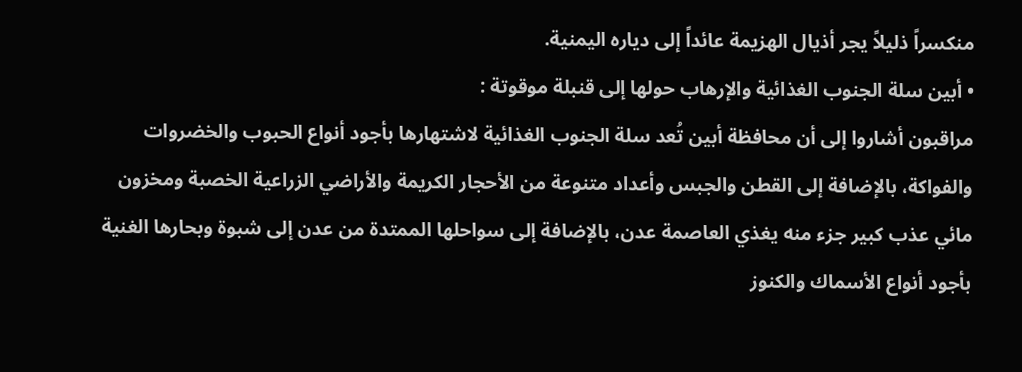منكسراً ذليلاً يجر أذيال الهزيمة عائداً إلى دياره اليمنية.
• أبين سلة الجنوب الغذائية والإرهاب حولها إلى قنبلة موقوتة :
مراقبون أشاروا إلى أن محافظة أبين تُعد سلة الجنوب الغذائية لاشتهارها بأجود أنواع الحبوب والخضروات والفواكة، بالإضافة إلى القطن والجبس وأعداد متنوعة من الأحجار الكريمة والأراضي الزراعية الخصبة ومخزون مائي عذب كبير جزء منه يغذي العاصمة عدن، بالإضافة إلى سواحلها الممتدة من عدن إلى شبوة وبحارها الغنية بأجود أنواع الأسماك والكنوز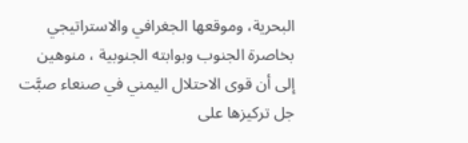البحرية، وموقعها الجغرافي والاستراتيجي بخاصرة الجنوب وبوابته الجنوبية ، منوهين إلى أن قوى الاحتلال اليمني في صنعاء صبَّت جل تركيزها على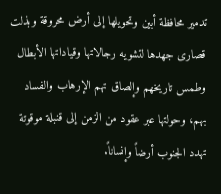تدمير محافظة أبين وتحويلها إلى أرض محروقة وبذلت قصارى جهدها لتشويه رجالاتها وقياداتها الأبطال وطمس تاريخهم وإلصاق تهم الإرهاب والفساد بهم، وحولتها عبر عقود من الزمن إلى قنبلة موقوتة تهدد الجنوب أرضاً وإنساناً.